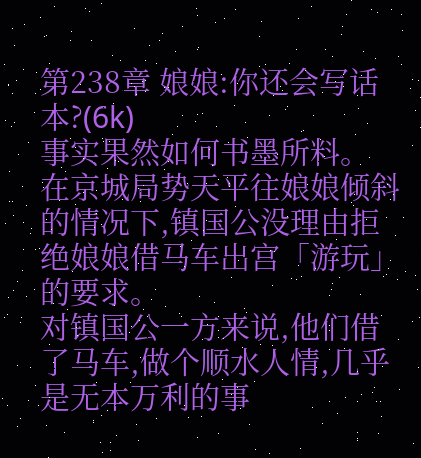第238章 娘娘:你还会写话本?(6k)
事实果然如何书墨所料。
在京城局势天平往娘娘倾斜的情况下,镇国公没理由拒绝娘娘借马车出宫「游玩」的要求。
对镇国公一方来说,他们借了马车,做个顺水人情,几乎是无本万利的事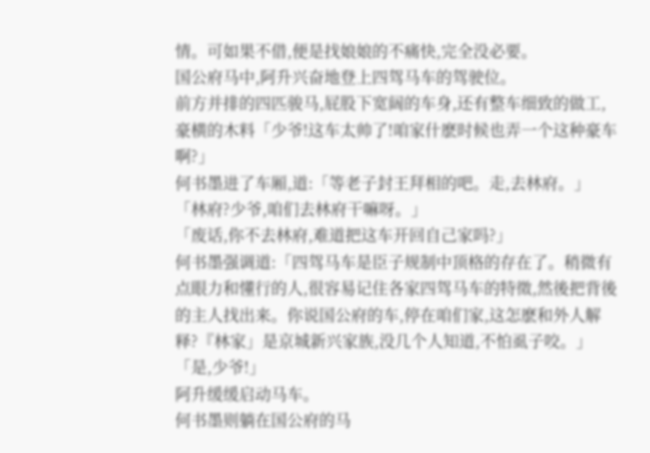情。可如果不借,便是找娘娘的不痛快,完全没必要。
国公府马中,阿升兴奋地登上四驾马车的驾驶位。
前方并排的四匹骏马,屁股下宽阔的车身,还有整车细致的做工,豪横的木料「少爷!这车太帅了!咱家什麽时候也弄一个这种豪车啊?」
何书墨进了车厢,道:「等老子封王拜相的吧。走,去林府。」
「林府?少爷,咱们去林府干嘛呀。」
「废话,你不去林府,难道把这车开回自己家吗?」
何书墨强调道:「四驾马车是臣子规制中顶格的存在了。稍微有点眼力和懂行的人,很容易记住各家四驾马车的特徵,然後把背後的主人找出来。你说国公府的车,停在咱们家,这怎麽和外人解释?『林家」是京城新兴家族,没几个人知道,不怕虱子咬。」
「是,少爷!」
阿升缓缓启动马车。
何书墨则躺在国公府的马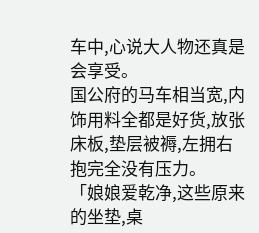车中,心说大人物还真是会享受。
国公府的马车相当宽,内饰用料全都是好货,放张床板,垫层被褥,左拥右抱完全没有压力。
「娘娘爱乾净,这些原来的坐垫,桌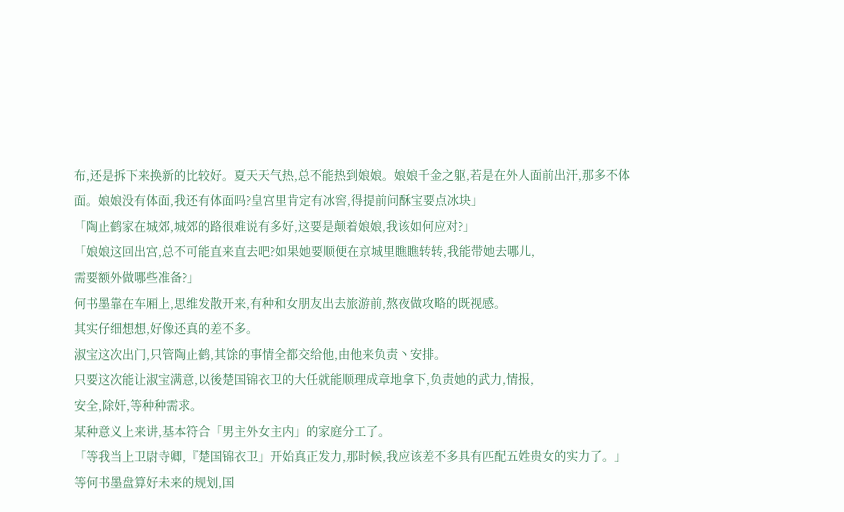布,还是拆下来换新的比较好。夏天天气热,总不能热到娘娘。娘娘千金之躯,若是在外人面前出汗,那多不体面。娘娘没有体面,我还有体面吗?皇宫里肯定有冰窖,得提前问酥宝要点冰块」
「陶止鹤家在城郊,城郊的路很难说有多好,这要是颠着娘娘,我该如何应对?」
「娘娘这回出宫,总不可能直来直去吧?如果她要顺便在京城里瞧瞧转转,我能带她去哪儿,
需要额外做哪些准备?」
何书墨靠在车厢上,思维发散开来,有种和女朋友出去旅游前,熬夜做攻略的既视感。
其实仔细想想,好像还真的差不多。
淑宝这次出门,只管陶止鹤,其馀的事情全都交给他,由他来负责丶安排。
只要这次能让淑宝满意,以後楚国锦衣卫的大任就能顺理成章地拿下,负责她的武力,情报,
安全,除奸,等种种需求。
某种意义上来讲,基本符合「男主外女主内」的家庭分工了。
「等我当上卫尉寺卿,『楚国锦衣卫」开始真正发力,那时候,我应该差不多具有匹配五姓贵女的实力了。」
等何书墨盘算好未来的规划,国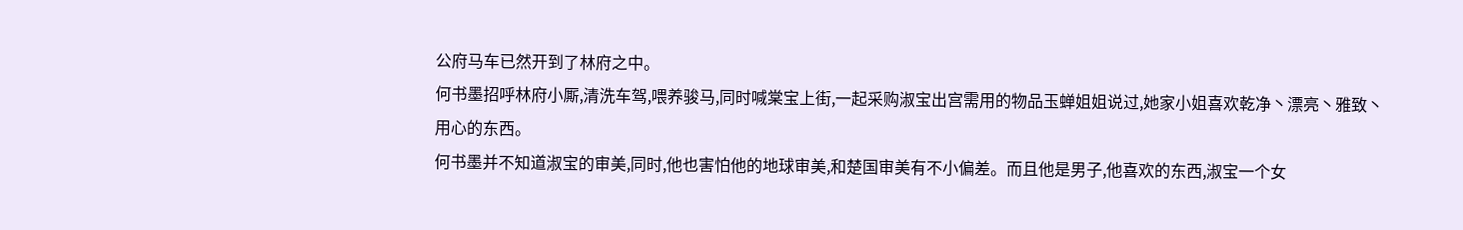公府马车已然开到了林府之中。
何书墨招呼林府小厮,清洗车驾,喂养骏马,同时喊棠宝上街,一起采购淑宝出宫需用的物品玉蝉姐姐说过,她家小姐喜欢乾净丶漂亮丶雅致丶用心的东西。
何书墨并不知道淑宝的审美,同时,他也害怕他的地球审美,和楚国审美有不小偏差。而且他是男子,他喜欢的东西,淑宝一个女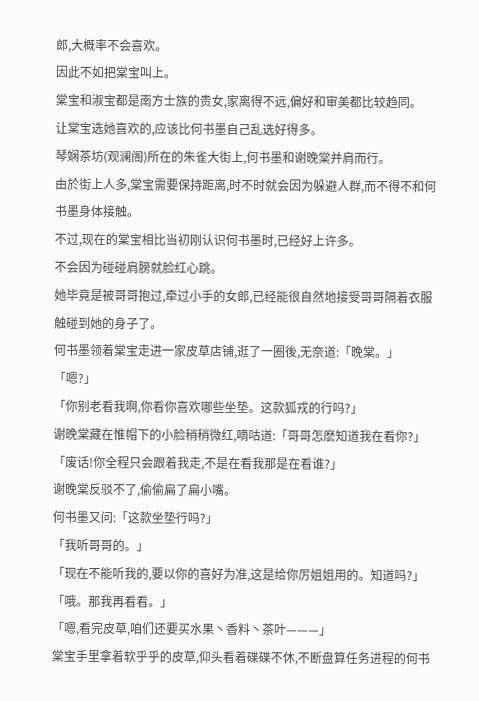郎,大概率不会喜欢。
因此不如把棠宝叫上。
棠宝和淑宝都是南方士族的贵女,家离得不远,偏好和审美都比较趋同。
让棠宝选她喜欢的,应该比何书墨自己乱选好得多。
琴娴茶坊(观澜阁)所在的朱雀大街上,何书墨和谢晚棠并肩而行。
由於街上人多,棠宝需要保持距离,时不时就会因为躲避人群,而不得不和何书墨身体接触。
不过,现在的棠宝相比当初刚认识何书墨时,已经好上许多。
不会因为碰碰肩膀就脸红心跳。
她毕竟是被哥哥抱过,牵过小手的女郎,已经能很自然地接受哥哥隔着衣服触碰到她的身子了。
何书墨领着棠宝走进一家皮草店铺,逛了一圈後,无奈道:「晚棠。」
「嗯?」
「你别老看我啊,你看你喜欢哪些坐垫。这款狐戎的行吗?」
谢晚棠藏在惟帽下的小脸稍稍微红,嘀咕道:「哥哥怎麽知道我在看你?」
「废话!你全程只会跟着我走,不是在看我那是在看谁?」
谢晚棠反驳不了,偷偷扁了扁小嘴。
何书墨又问:「这款坐垫行吗?」
「我听哥哥的。」
「现在不能听我的,要以你的喜好为准,这是给你厉姐姐用的。知道吗?」
「哦。那我再看看。」
「嗯,看完皮草,咱们还要买水果丶香料丶茶叶———」
棠宝手里拿着软乎乎的皮草,仰头看着碟碟不休,不断盘算任务进程的何书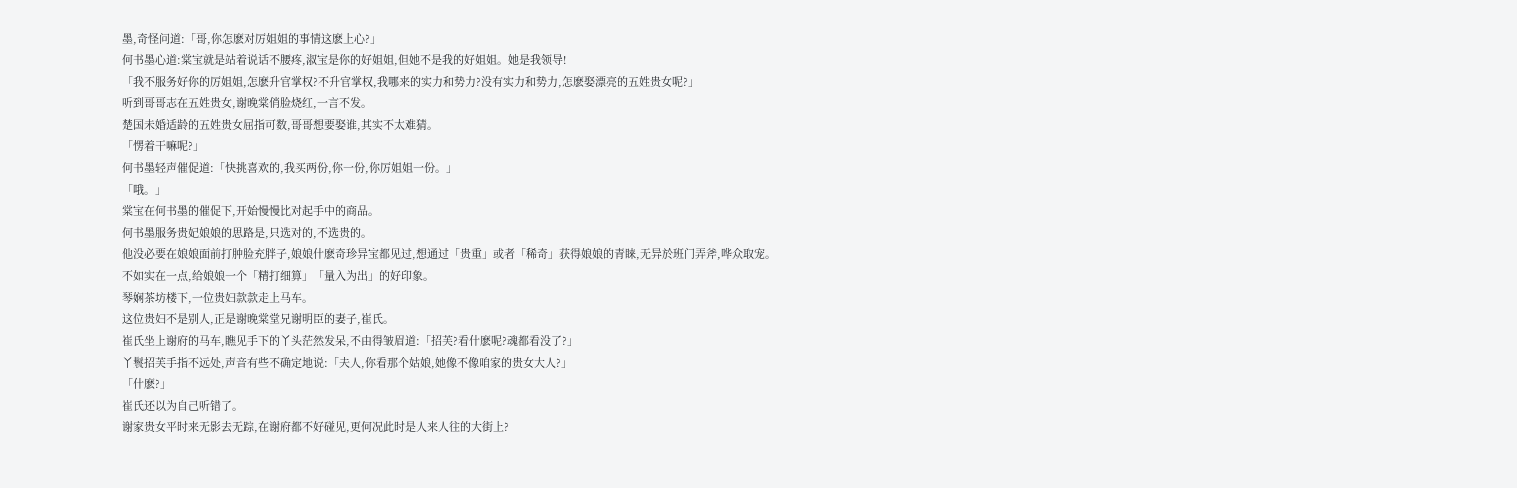墨,奇怪问道:「哥,你怎麽对厉姐姐的事情这麽上心?」
何书墨心道:棠宝就是站着说话不腰疼,淑宝是你的好姐姐,但她不是我的好姐姐。她是我领导!
「我不服务好你的厉姐姐,怎麽升官掌权?不升官掌权,我哪来的实力和势力?没有实力和势力,怎麽娶漂亮的五姓贵女呢?」
听到哥哥志在五姓贵女,谢晚棠俏脸烧红,一言不发。
楚国未婚适龄的五姓贵女屈指可数,哥哥想要娶谁,其实不太难猜。
「愣着干嘛呢?」
何书墨轻声催促道:「快挑喜欢的,我买两份,你一份,你厉姐姐一份。」
「哦。」
棠宝在何书墨的催促下,开始慢慢比对起手中的商品。
何书墨服务贵妃娘娘的思路是,只选对的,不选贵的。
他没必要在娘娘面前打肿脸充胖子,娘娘什麽奇珍异宝都见过,想通过「贵重」或者「稀奇」获得娘娘的青睐,无异於班门弄斧,哗众取宠。
不如实在一点,给娘娘一个「精打细算」「量入为出」的好印象。
琴娴茶坊楼下,一位贵妇款款走上马车。
这位贵妇不是别人,正是谢晚棠堂兄谢明臣的妻子,崔氏。
崔氏坐上谢府的马车,瞧见手下的丫头茫然发呆,不由得皱眉道:「招芙?看什麽呢?魂都看没了?」
丫鬟招芙手指不远处,声音有些不确定地说:「夫人,你看那个姑娘,她像不像咱家的贵女大人?」
「什麽?」
崔氏还以为自己听错了。
谢家贵女平时来无影去无踪,在谢府都不好碰见,更何况此时是人来人往的大街上?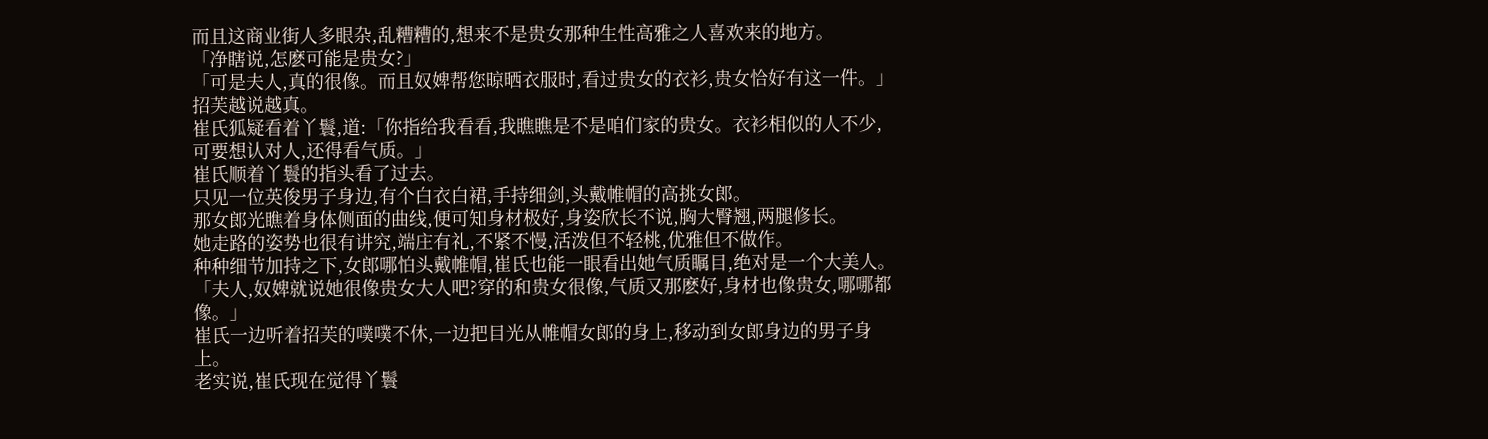而且这商业街人多眼杂,乱糟糟的,想来不是贵女那种生性高雅之人喜欢来的地方。
「净瞎说,怎麽可能是贵女?」
「可是夫人,真的很像。而且奴婢帮您晾晒衣服时,看过贵女的衣衫,贵女恰好有这一件。」
招芙越说越真。
崔氏狐疑看着丫鬟,道:「你指给我看看,我瞧瞧是不是咱们家的贵女。衣衫相似的人不少,
可要想认对人,还得看气质。」
崔氏顺着丫鬟的指头看了过去。
只见一位英俊男子身边,有个白衣白裙,手持细剑,头戴帷帽的高挑女郎。
那女郎光瞧着身体侧面的曲线,便可知身材极好,身姿欣长不说,胸大臀翘,两腿修长。
她走路的姿势也很有讲究,端庄有礼,不紧不慢,活泼但不轻桃,优雅但不做作。
种种细节加持之下,女郎哪怕头戴帷帽,崔氏也能一眼看出她气质瞩目,绝对是一个大美人。
「夫人,奴婢就说她很像贵女大人吧?穿的和贵女很像,气质又那麽好,身材也像贵女,哪哪都像。」
崔氏一边听着招芙的噗噗不休,一边把目光从帷帽女郎的身上,移动到女郎身边的男子身上。
老实说,崔氏现在觉得丫鬟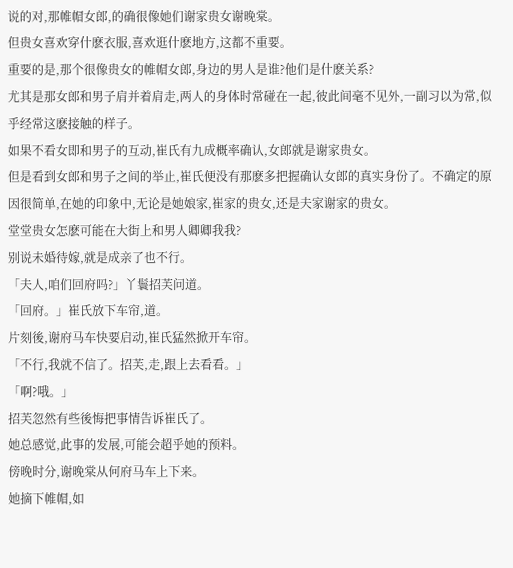说的对,那帷帽女郎,的确很像她们谢家贵女谢晚棠。
但贵女喜欢穿什麽衣服,喜欢逛什麽地方,这都不重要。
重要的是,那个很像贵女的帷帽女郎,身边的男人是谁?他们是什麽关系?
尤其是那女郎和男子肩并着肩走,两人的身体时常碰在一起,彼此间毫不见外,一副习以为常,似乎经常这麽接触的样子。
如果不看女即和男子的互动,崔氏有九成概率确认,女郎就是谢家贵女。
但是看到女郎和男子之间的举止,崔氏便没有那麽多把握确认女郎的真实身份了。不确定的原因很简单,在她的印象中,无论是她娘家,崔家的贵女,还是夫家谢家的贵女。
堂堂贵女怎麽可能在大街上和男人卿卿我我?
别说未婚待嫁,就是成亲了也不行。
「夫人,咱们回府吗?」丫鬟招芙问道。
「回府。」崔氏放下车帘,道。
片刻後,谢府马车快要启动,崔氏猛然掀开车帘。
「不行,我就不信了。招芙,走,跟上去看看。」
「啊?哦。」
招芙忽然有些後悔把事情告诉崔氏了。
她总感觉,此事的发展,可能会超乎她的预料。
傍晚时分,谢晚棠从何府马车上下来。
她摘下帷帽,如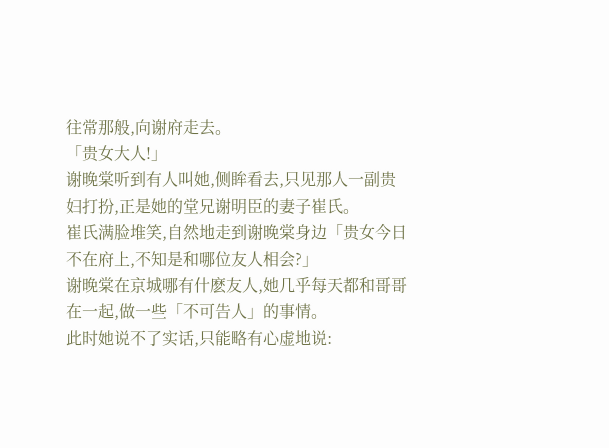往常那般,向谢府走去。
「贵女大人!」
谢晚棠听到有人叫她,侧眸看去,只见那人一副贵妇打扮,正是她的堂兄谢明臣的妻子崔氏。
崔氏满脸堆笑,自然地走到谢晚棠身边「贵女今日不在府上,不知是和哪位友人相会?」
谢晚棠在京城哪有什麽友人,她几乎每天都和哥哥在一起,做一些「不可告人」的事情。
此时她说不了实话,只能略有心虚地说: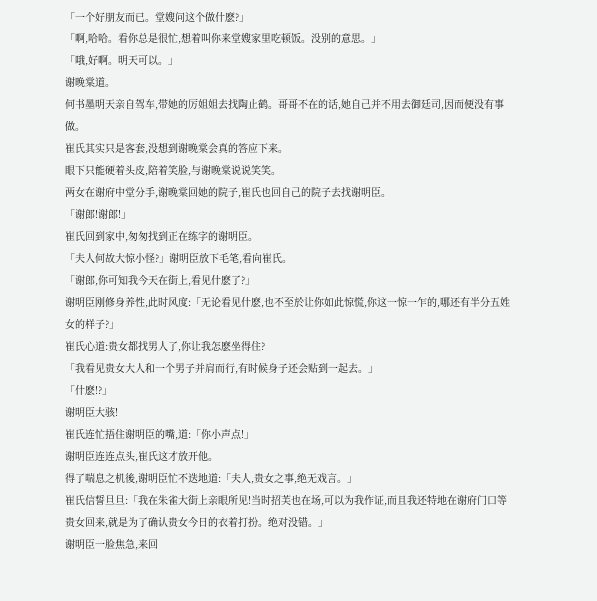「一个好朋友而已。堂嫂问这个做什麽?」
「啊,哈哈。看你总是很忙,想着叫你来堂嫂家里吃顿饭。没别的意思。」
「哦,好啊。明天可以。」
谢晚棠道。
何书墨明天亲自驾车,带她的厉姐姐去找陶止鹤。哥哥不在的话,她自己并不用去御廷司,因而便没有事做。
崔氏其实只是客套,没想到谢晚棠会真的答应下来。
眼下只能硬着头皮,陪着笑脸,与谢晚棠说说笑笑。
两女在谢府中堂分手,谢晚棠回她的院子,崔氏也回自己的院子去找谢明臣。
「谢郎!谢郎!」
崔氏回到家中,匆匆找到正在练字的谢明臣。
「夫人何故大惊小怪?」谢明臣放下毛笔,看向崔氏。
「谢郎,你可知我今天在街上,看见什麽了?」
谢明臣刚修身养性,此时风度:「无论看见什麽,也不至於让你如此惊慌,你这一惊一乍的,哪还有半分五姓女的样子?」
崔氏心道:贵女都找男人了,你让我怎麽坐得住?
「我看见贵女大人和一个男子并肩而行,有时候身子还会贴到一起去。」
「什麽!?」
谢明臣大骇!
崔氏连忙捂住谢明臣的嘴,道:「你小声点!」
谢明臣连连点头,崔氏这才放开他。
得了喘息之机後,谢明臣忙不迭地道:「夫人,贵女之事,绝无戏言。」
崔氏信誓旦旦:「我在朱雀大街上亲眼所见!当时招芙也在场,可以为我作证,而且我还特地在谢府门口等贵女回来,就是为了确认贵女今日的衣着打扮。绝对没错。」
谢明臣一脸焦急,来回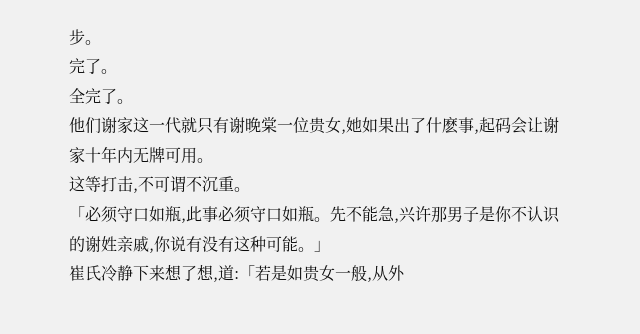步。
完了。
全完了。
他们谢家这一代就只有谢晚棠一位贵女,她如果出了什麽事,起码会让谢家十年内无牌可用。
这等打击,不可谓不沉重。
「必须守口如瓶,此事必须守口如瓶。先不能急,兴许那男子是你不认识的谢姓亲戚,你说有没有这种可能。」
崔氏冷静下来想了想,道:「若是如贵女一般,从外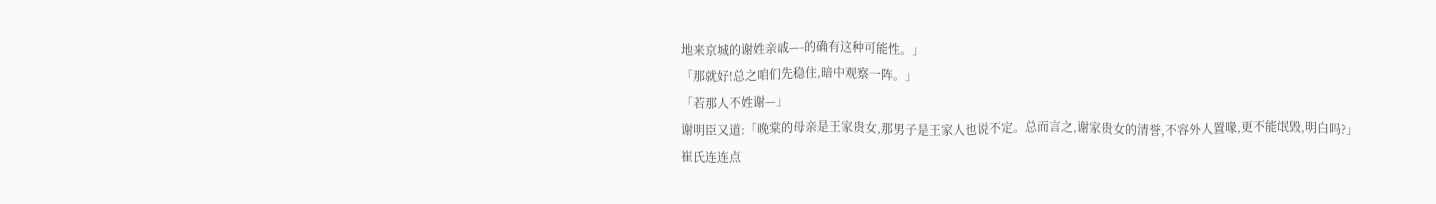地来京城的谢姓亲戚—-的确有这种可能性。」
「那就好!总之咱们先稳住,暗中观察一阵。」
「若那人不姓谢—」
谢明臣又道:「晚棠的母亲是王家贵女,那男子是王家人也说不定。总而言之,谢家贵女的清誉,不容外人置喙,更不能氓毁,明白吗?」
崔氏连连点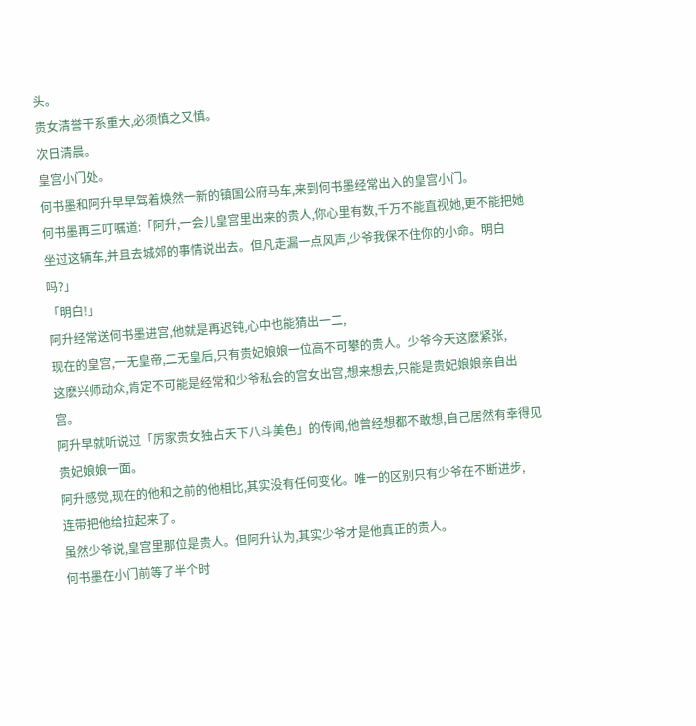头。
贵女清誉干系重大,必须慎之又慎。
次日清晨。
皇宫小门处。
何书墨和阿升早早驾着焕然一新的镇国公府马车,来到何书墨经常出入的皇宫小门。
何书墨再三叮嘱道:「阿升,一会儿皇宫里出来的贵人,你心里有数,千万不能直视她,更不能把她坐过这辆车,并且去城郊的事情说出去。但凡走漏一点风声,少爷我保不住你的小命。明白吗?」
「明白!」
阿升经常送何书墨进宫,他就是再迟钝,心中也能猜出一二,
现在的皇宫,一无皇帝,二无皇后,只有贵妃娘娘一位高不可攀的贵人。少爷今天这麽紧张,
这麽兴师动众,肯定不可能是经常和少爷私会的宫女出宫,想来想去,只能是贵妃娘娘亲自出宫。
阿升早就听说过「厉家贵女独占天下八斗美色」的传闻,他曾经想都不敢想,自己居然有幸得见贵妃娘娘一面。
阿升感觉,现在的他和之前的他相比,其实没有任何变化。唯一的区别只有少爷在不断进步,
连带把他给拉起来了。
虽然少爷说,皇宫里那位是贵人。但阿升认为,其实少爷才是他真正的贵人。
何书墨在小门前等了半个时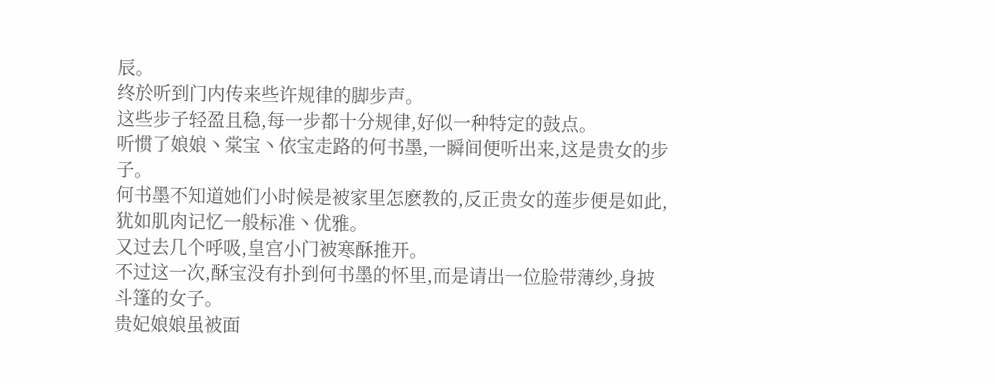辰。
终於听到门内传来些许规律的脚步声。
这些步子轻盈且稳,每一步都十分规律,好似一种特定的鼓点。
听惯了娘娘丶棠宝丶依宝走路的何书墨,一瞬间便听出来,这是贵女的步子。
何书墨不知道她们小时候是被家里怎麽教的,反正贵女的莲步便是如此,犹如肌肉记忆一般标准丶优雅。
又过去几个呼吸,皇宫小门被寒酥推开。
不过这一次,酥宝没有扑到何书墨的怀里,而是请出一位脸带薄纱,身披斗篷的女子。
贵妃娘娘虽被面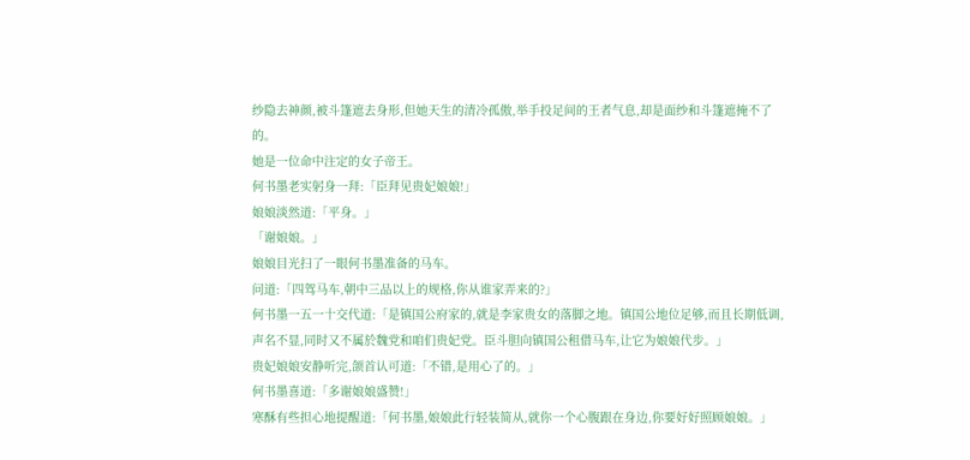纱隐去神颜,被斗篷遮去身形,但她天生的清冷孤傲,举手投足间的王者气息,却是面纱和斗篷遮掩不了的。
她是一位命中注定的女子帝王。
何书墨老实躬身一拜:「臣拜见贵妃娘娘!」
娘娘淡然道:「平身。」
「谢娘娘。」
娘娘目光扫了一眼何书墨准备的马车。
问道:「四驾马车,朝中三品以上的规格,你从谁家弄来的?」
何书墨一五一十交代道:「是镇国公府家的,就是李家贵女的落脚之地。镇国公地位足够,而且长期低调,声名不显,同时又不属於魏党和咱们贵妃党。臣斗胆向镇国公租借马车,让它为娘娘代步。」
贵妃娘娘安静听完,颌首认可道:「不错,是用心了的。」
何书墨喜道:「多谢娘娘盛赞!」
寒酥有些担心地提醒道:「何书墨,娘娘此行轻装简从,就你一个心腹跟在身边,你要好好照顾娘娘。」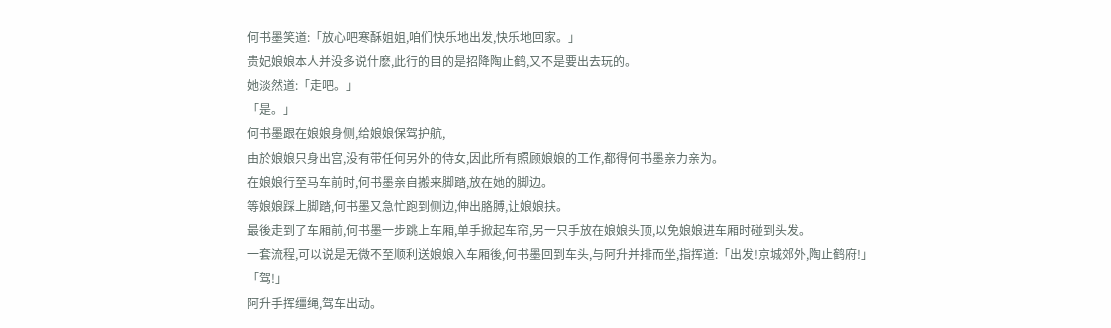何书墨笑道:「放心吧寒酥姐姐,咱们快乐地出发,快乐地回家。」
贵妃娘娘本人并没多说什麽,此行的目的是招降陶止鹤,又不是要出去玩的。
她淡然道:「走吧。」
「是。」
何书墨跟在娘娘身侧,给娘娘保驾护航,
由於娘娘只身出宫,没有带任何另外的侍女,因此所有照顾娘娘的工作,都得何书墨亲力亲为。
在娘娘行至马车前时,何书墨亲自搬来脚踏,放在她的脚边。
等娘娘踩上脚踏,何书墨又急忙跑到侧边,伸出胳膊,让娘娘扶。
最後走到了车厢前,何书墨一步跳上车厢,单手掀起车帘,另一只手放在娘娘头顶,以免娘娘进车厢时碰到头发。
一套流程,可以说是无微不至顺利送娘娘入车厢後,何书墨回到车头,与阿升并排而坐,指挥道:「出发!京城郊外,陶止鹤府!」
「驾!」
阿升手挥缰绳,驾车出动。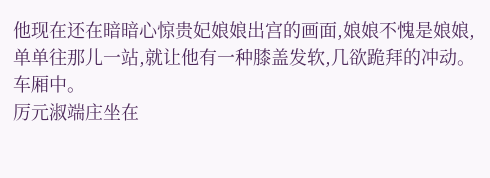他现在还在暗暗心惊贵妃娘娘出宫的画面,娘娘不愧是娘娘,单单往那儿一站,就让他有一种膝盖发软,几欲跪拜的冲动。
车厢中。
厉元淑端庄坐在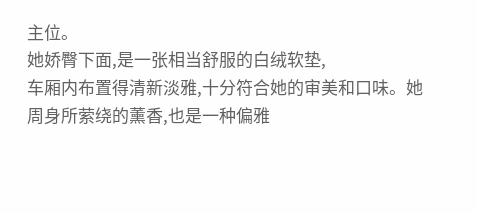主位。
她娇臀下面,是一张相当舒服的白绒软垫,
车厢内布置得清新淡雅,十分符合她的审美和口味。她周身所萦绕的薰香,也是一种偏雅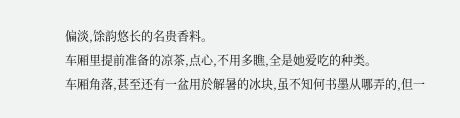偏淡,馀韵悠长的名贵香料。
车厢里提前准备的凉茶,点心,不用多瞧,全是她爱吃的种类。
车厢角落,甚至还有一盆用於解暑的冰块,虽不知何书墨从哪弄的,但一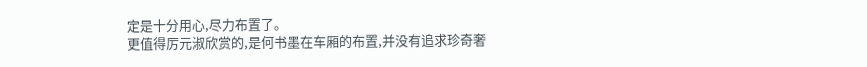定是十分用心,尽力布置了。
更值得厉元淑欣赏的,是何书墨在车厢的布置,并没有追求珍奇奢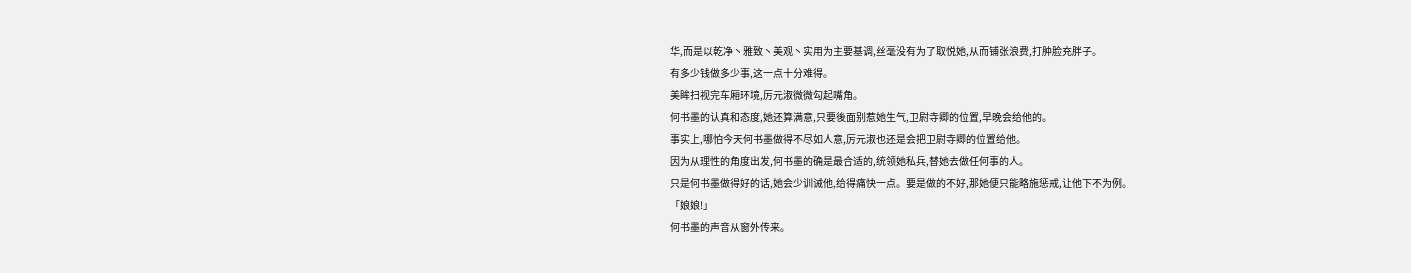华,而是以乾净丶雅致丶美观丶实用为主要基调,丝毫没有为了取悦她,从而铺张浪费,打肿脸充胖子。
有多少钱做多少事,这一点十分难得。
美眸扫视完车厢环境,厉元淑微微勾起嘴角。
何书墨的认真和态度,她还算满意,只要後面别惹她生气,卫尉寺卿的位置,早晚会给他的。
事实上,哪怕今天何书墨做得不尽如人意,厉元淑也还是会把卫尉寺卿的位置给他。
因为从理性的角度出发,何书墨的确是最合适的,统领她私兵,替她去做任何事的人。
只是何书墨做得好的话,她会少训诫他,给得痛快一点。要是做的不好,那她便只能略施惩戒,让他下不为例。
「娘娘!」
何书墨的声音从窗外传来。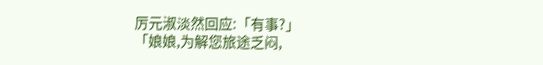厉元淑淡然回应:「有事?」
「娘娘,为解您旅途乏闷,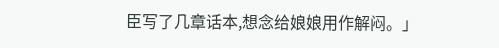臣写了几章话本,想念给娘娘用作解闷。」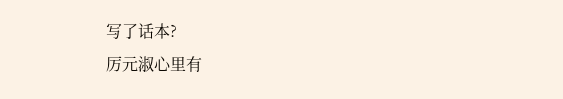写了话本?
厉元淑心里有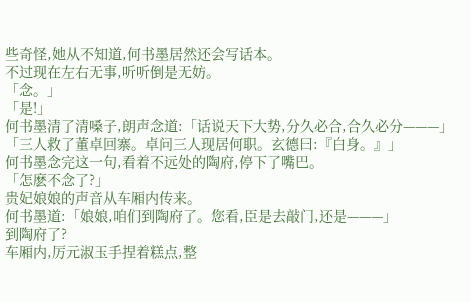些奇怪,她从不知道,何书墨居然还会写话本。
不过现在左右无事,听听倒是无妨。
「念。」
「是!」
何书墨清了清嗓子,朗声念道:「话说天下大势,分久必合,合久必分———」
「三人救了董卓回寨。卓问三人现居何职。玄德曰:『白身。』」
何书墨念完这一句,看着不远处的陶府,停下了嘴巴。
「怎麽不念了?」
贵妃娘娘的声音从车厢内传来。
何书墨道:「娘娘,咱们到陶府了。您看,臣是去敲门,还是———」
到陶府了?
车厢内,厉元淑玉手捏着糕点,整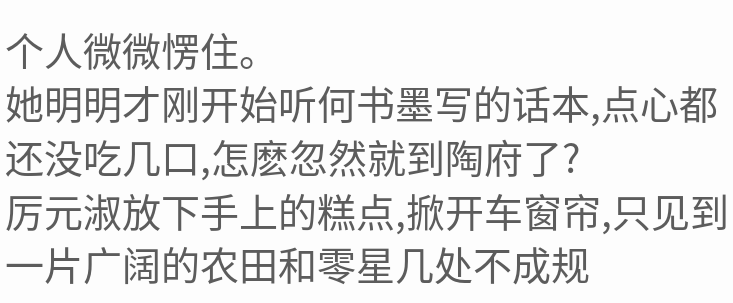个人微微愣住。
她明明才刚开始听何书墨写的话本,点心都还没吃几口,怎麽忽然就到陶府了?
厉元淑放下手上的糕点,掀开车窗帘,只见到一片广阔的农田和零星几处不成规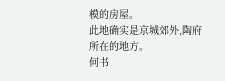模的房屋。
此地确实是京城郊外,陶府所在的地方。
何书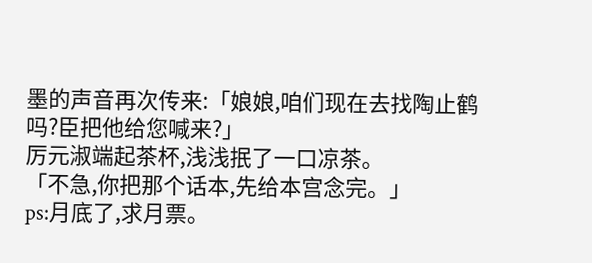墨的声音再次传来:「娘娘,咱们现在去找陶止鹤吗?臣把他给您喊来?」
厉元淑端起茶杯,浅浅抿了一口凉茶。
「不急,你把那个话本,先给本宫念完。」
ps:月底了,求月票。